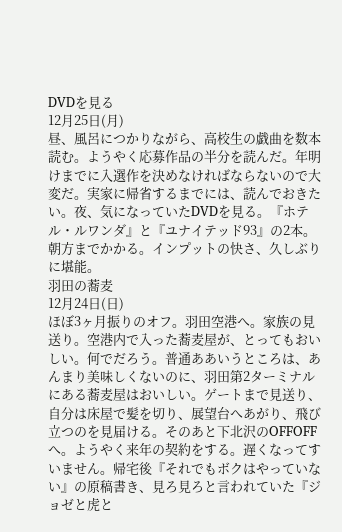DVDを見る
12月25日(月)
昼、風呂につかりながら、高校生の戯曲を数本読む。ようやく応募作品の半分を読んだ。年明けまでに入選作を決めなければならないので大変だ。実家に帰省するまでには、読んでおきたい。夜、気になっていたDVDを見る。『ホテル・ルワンダ』と『ユナイテッド93』の2本。朝方までかかる。インプットの快さ、久しぶりに堪能。
羽田の蕎麦
12月24日(日)
ほぼ3ヶ月振りのオフ。羽田空港へ。家族の見送り。空港内で入った蕎麦屋が、とってもおいしい。何でだろう。普通ああいうところは、あんまり美味しくないのに、羽田第2ターミナルにある蕎麦屋はおいしい。ゲートまで見送り、自分は床屋で髪を切り、展望台へあがり、飛び立つのを見届ける。そのあと下北沢のOFFOFFへ。ようやく来年の契約をする。遅くなってすいません。帰宅後『それでもボクはやっていない』の原稿書き、見ろ見ろと言われていた『ジョゼと虎と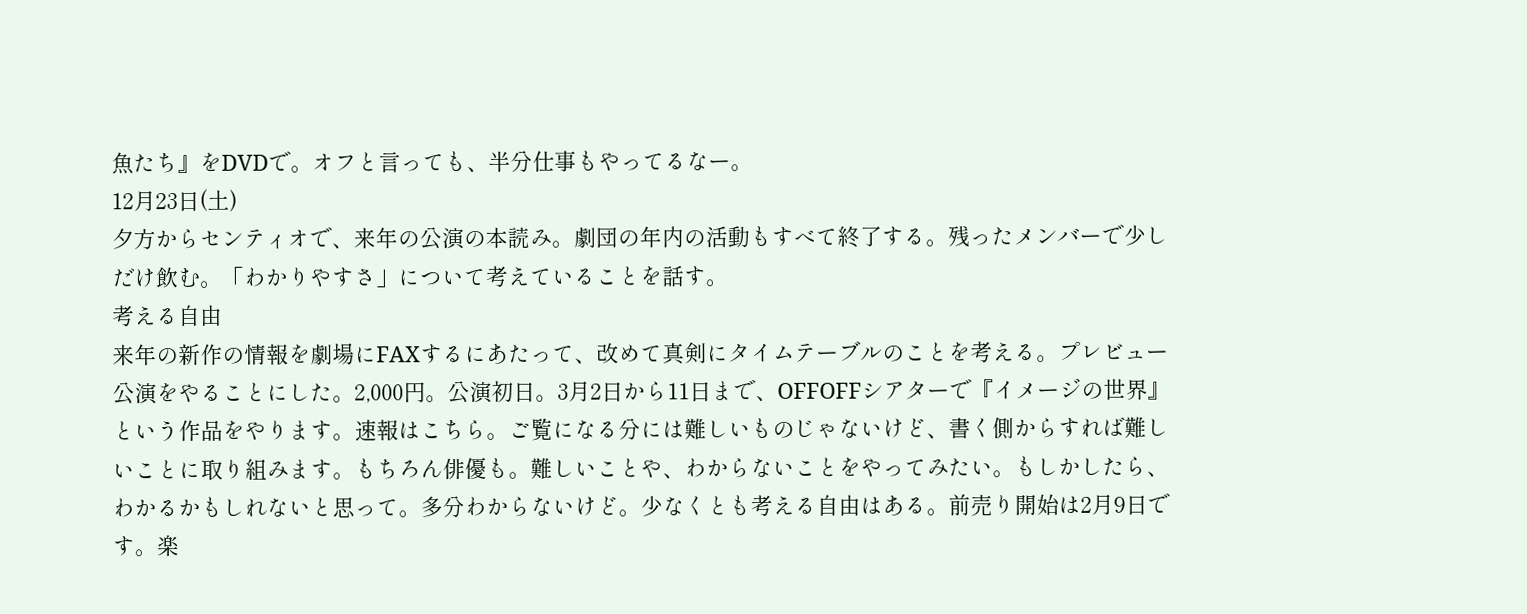魚たち』をDVDで。オフと言っても、半分仕事もやってるなー。
12月23日(土)
夕方からセンティオで、来年の公演の本読み。劇団の年内の活動もすべて終了する。残ったメンバーで少しだけ飲む。「わかりやすさ」について考えていることを話す。
考える自由
来年の新作の情報を劇場にFAXするにあたって、改めて真剣にタイムテーブルのことを考える。プレビュー公演をやることにした。2,000円。公演初日。3月2日から11日まで、OFFOFFシアターで『イメージの世界』という作品をやります。速報はこちら。ご覧になる分には難しいものじゃないけど、書く側からすれば難しいことに取り組みます。もちろん俳優も。難しいことや、わからないことをやってみたい。もしかしたら、わかるかもしれないと思って。多分わからないけど。少なくとも考える自由はある。前売り開始は2月9日です。楽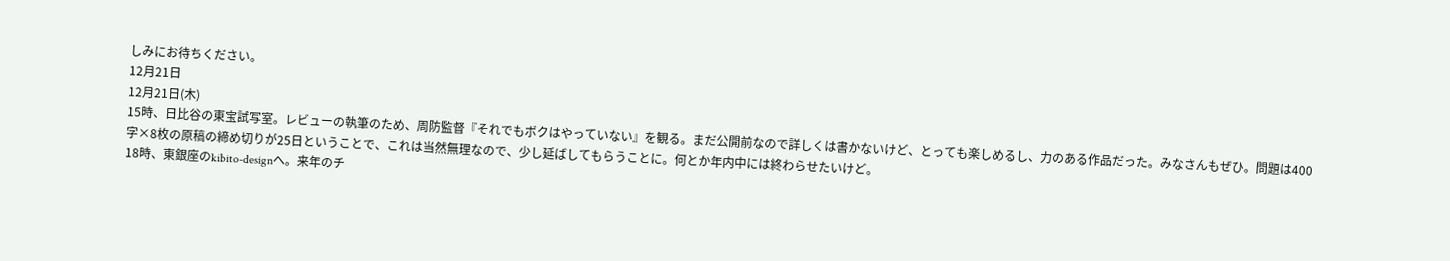しみにお待ちください。
12月21日
12月21日(木)
15時、日比谷の東宝試写室。レビューの執筆のため、周防監督『それでもボクはやっていない』を観る。まだ公開前なので詳しくは書かないけど、とっても楽しめるし、力のある作品だった。みなさんもぜひ。問題は400字×8枚の原稿の締め切りが25日ということで、これは当然無理なので、少し延ばしてもらうことに。何とか年内中には終わらせたいけど。
18時、東銀座のkibito-designへ。来年のチ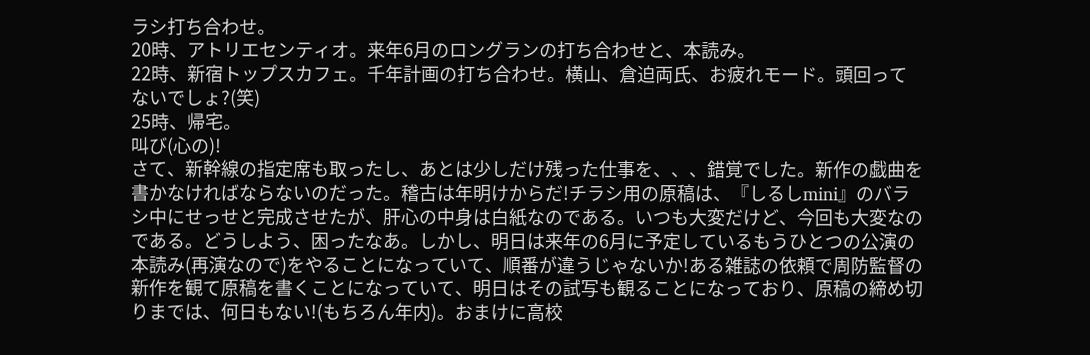ラシ打ち合わせ。
20時、アトリエセンティオ。来年6月のロングランの打ち合わせと、本読み。
22時、新宿トップスカフェ。千年計画の打ち合わせ。横山、倉迫両氏、お疲れモード。頭回ってないでしょ?(笑)
25時、帰宅。
叫び(心の)!
さて、新幹線の指定席も取ったし、あとは少しだけ残った仕事を、、、錯覚でした。新作の戯曲を書かなければならないのだった。稽古は年明けからだ!チラシ用の原稿は、『しるしmini』のバラシ中にせっせと完成させたが、肝心の中身は白紙なのである。いつも大変だけど、今回も大変なのである。どうしよう、困ったなあ。しかし、明日は来年の6月に予定しているもうひとつの公演の本読み(再演なので)をやることになっていて、順番が違うじゃないか!ある雑誌の依頼で周防監督の新作を観て原稿を書くことになっていて、明日はその試写も観ることになっており、原稿の締め切りまでは、何日もない!(もちろん年内)。おまけに高校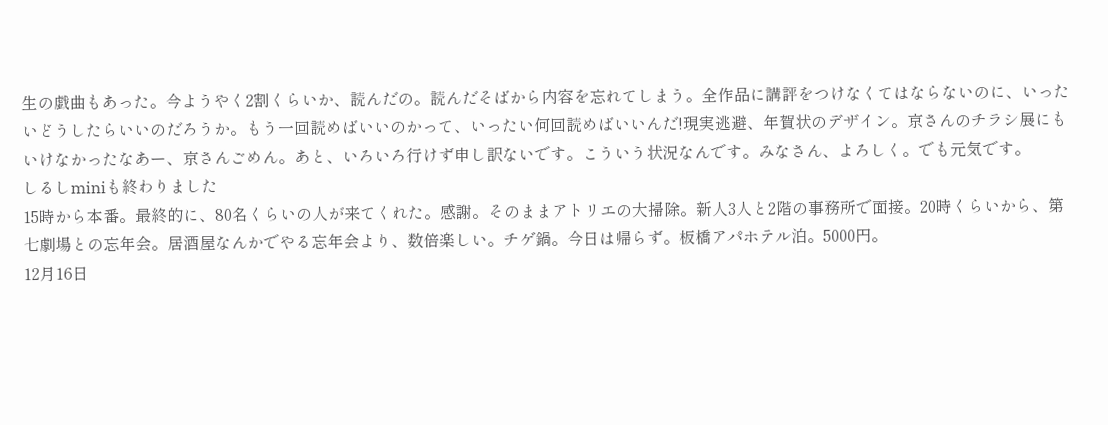生の戯曲もあった。今ようやく2割くらいか、読んだの。読んだそばから内容を忘れてしまう。全作品に講評をつけなくてはならないのに、いったいどうしたらいいのだろうか。もう一回読めばいいのかって、いったい何回読めばいいんだ!現実逃避、年賀状のデザイン。京さんのチラシ展にもいけなかったなあー、京さんごめん。あと、いろいろ行けず申し訳ないです。こういう状況なんです。みなさん、よろしく。でも元気です。
しるしminiも終わりました
15時から本番。最終的に、80名くらいの人が来てくれた。感謝。そのままアトリエの大掃除。新人3人と2階の事務所で面接。20時くらいから、第七劇場との忘年会。居酒屋なんかでやる忘年会より、数倍楽しい。チゲ鍋。今日は帰らず。板橋アパホテル泊。5000円。
12月16日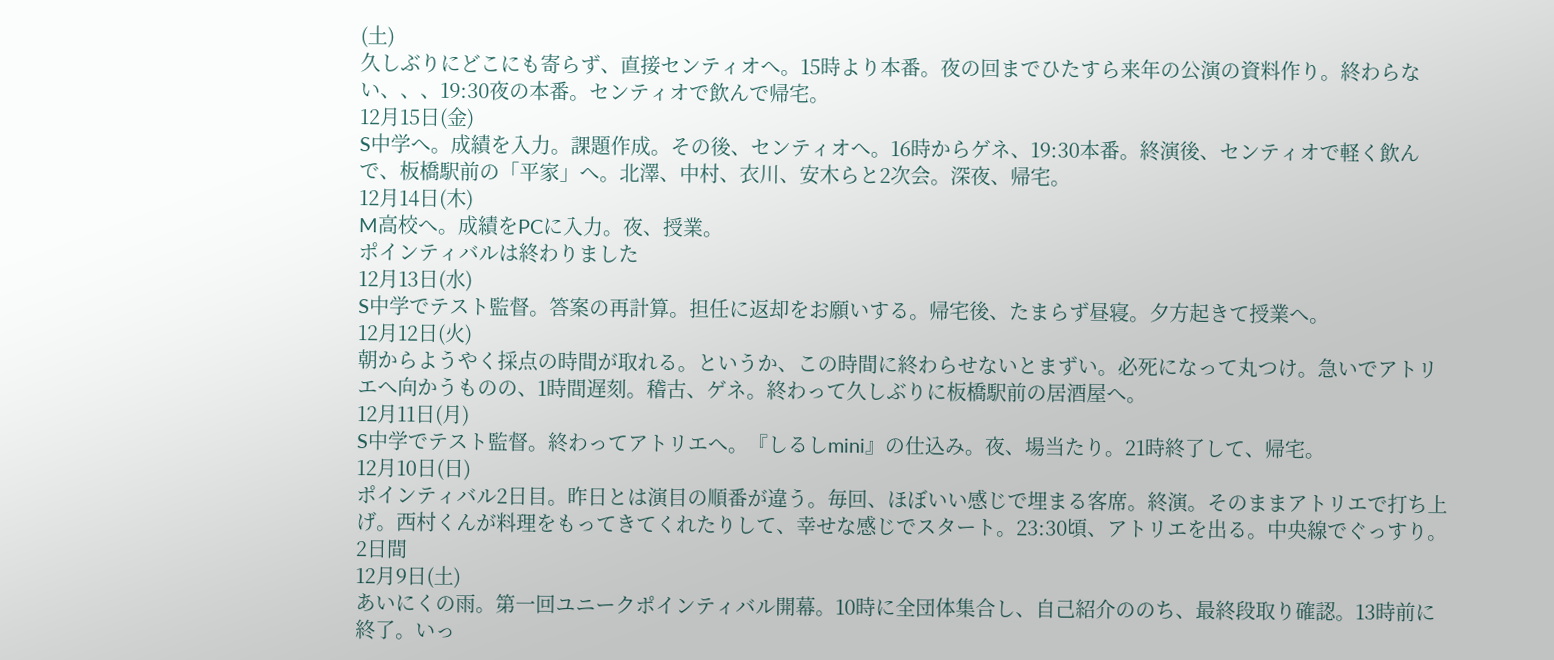(土)
久しぶりにどこにも寄らず、直接センティオへ。15時より本番。夜の回までひたすら来年の公演の資料作り。終わらない、、、19:30夜の本番。センティオで飲んで帰宅。
12月15日(金)
S中学へ。成績を入力。課題作成。その後、センティオへ。16時からゲネ、19:30本番。終演後、センティオで軽く飲んで、板橋駅前の「平家」へ。北澤、中村、衣川、安木らと2次会。深夜、帰宅。
12月14日(木)
M高校へ。成績をPCに入力。夜、授業。
ポインティバルは終わりました
12月13日(水)
S中学でテスト監督。答案の再計算。担任に返却をお願いする。帰宅後、たまらず昼寝。夕方起きて授業へ。
12月12日(火)
朝からようやく採点の時間が取れる。というか、この時間に終わらせないとまずい。必死になって丸つけ。急いでアトリエへ向かうものの、1時間遅刻。稽古、ゲネ。終わって久しぶりに板橋駅前の居酒屋へ。
12月11日(月)
S中学でテスト監督。終わってアトリエへ。『しるしmini』の仕込み。夜、場当たり。21時終了して、帰宅。
12月10日(日)
ポインティバル2日目。昨日とは演目の順番が違う。毎回、ほぼいい感じで埋まる客席。終演。そのままアトリエで打ち上げ。西村くんが料理をもってきてくれたりして、幸せな感じでスタート。23:30頃、アトリエを出る。中央線でぐっすり。
2日間
12月9日(土)
あいにくの雨。第一回ユニークポインティバル開幕。10時に全団体集合し、自己紹介ののち、最終段取り確認。13時前に終了。いっ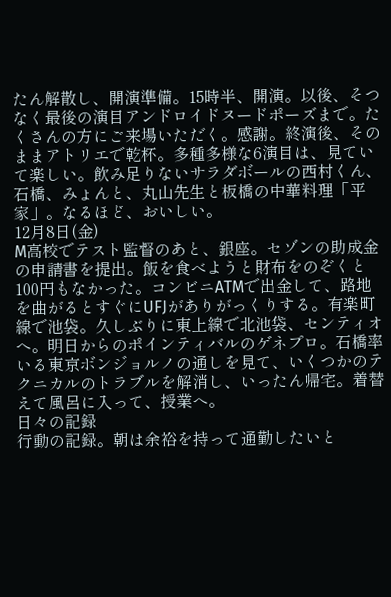たん解散し、開演準備。15時半、開演。以後、そつなく最後の演目アンドロイドヌードポーズまで。たくさんの方にご来場いただく。感謝。終演後、そのままアトリエで乾杯。多種多様な6演目は、見ていて楽しい。飲み足りないサラダボールの西村くん、石橋、みょんと、丸山先生と板橋の中華料理「平家」。なるほど、おいしい。
12月8日(金)
M高校でテスト監督のあと、銀座。セゾンの助成金の申請書を提出。飯を食べようと財布をのぞくと100円もなかった。コンビニATMで出金して、路地を曲がるとすぐにUFJがありがっくりする。有楽町線で池袋。久しぶりに東上線で北池袋、センティオへ。明日からのポインティバルのゲネプロ。石橋率いる東京ボンジョルノの通しを見て、いくつかのテクニカルのトラブルを解消し、いったん帰宅。着替えて風呂に入って、授業へ。
日々の記録
行動の記録。朝は余裕を持って通勤したいと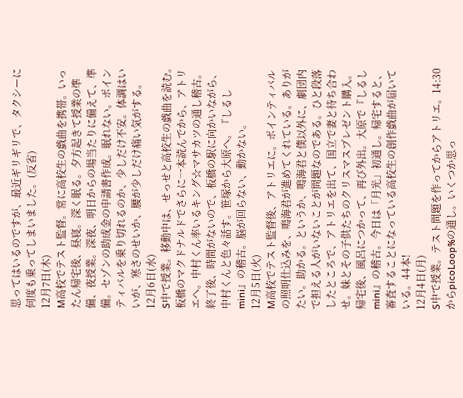思ってはいるのですが、最近ギリギリで、タクシーに何度も乗ってしまいました。(反省)
12月7日(木)
M高校でテスト監督。常に高校生の戯曲を携帯。いったん帰宅後、昼寝。深く眠る。夕方起きて授業の準備、夜授業。深夜、明日からの場当たりに備えて、準備。セゾンの助成金の申請書作成。眠れない。ポインティバルを乗り切れるのか、少しだけ不安。体調はいいが、寒さのせいか、腰が少しだけ痛い気がする。
12月6日(水)
S中で授業。移動中は、せっせと高校生の戯曲を読む。板橋のマクドナルドでさらに一本読んでから、アトリエへ。中村くん率いるキング☆マサカツの通し稽古。終了後、時間がないので、板橋の駅に向かいながら、中村くんと色々話す。笹塚から大原へ。『しるしmini』の稽古。脳が回らない、動かない。
12月5日(火)
M高校でテスト監督後、アトリエに。ポインティバルの照明仕込みを、鳴海君が進めてくれている。ありがたい。助かる。というか、鳴海君と僕以外に、劇団内で担える人がいないことが問題なのである。ひと段落したところで、アトリエを出て、国立で妻と待ち合わせ。妹とその子供たちのクリスマスプレゼント購入。帰宅後、風呂につかって、再び外出。大原で『しるしmini』の稽古。今日は「月光」初通し。帰宅すると、審査することになっている高校生の創作戯曲が届いている。44本!
12月4日(月)
S中で授業。テスト問題を作ってからアトリエ。14:30からpicoLoop%の通し。いくつか思っ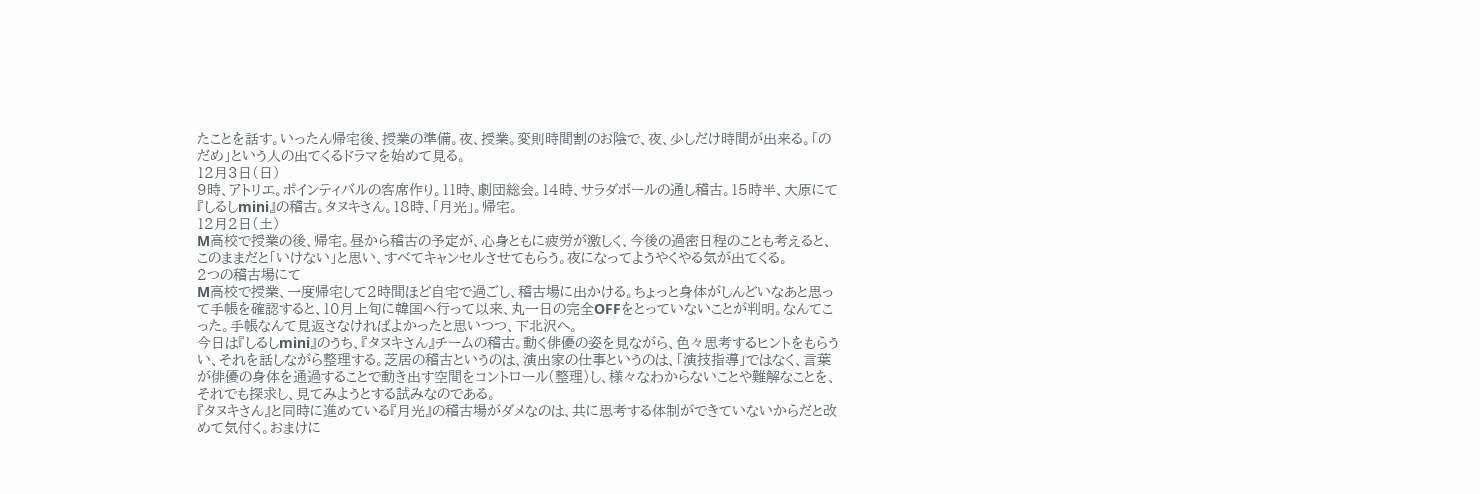たことを話す。いったん帰宅後、授業の準備。夜、授業。変則時間割のお陰で、夜、少しだけ時間が出来る。「のだめ」という人の出てくるドラマを始めて見る。
12月3日(日)
9時、アトリエ。ポインティバルの客席作り。11時、劇団総会。14時、サラダボールの通し稽古。15時半、大原にて『しるしmini』の稽古。タヌキさん。18時、「月光」。帰宅。
12月2日(土)
M高校で授業の後、帰宅。昼から稽古の予定が、心身ともに疲労が激しく、今後の過密日程のことも考えると、このままだと「いけない」と思い、すべてキャンセルさせてもらう。夜になってようやくやる気が出てくる。
2つの稽古場にて
M高校で授業、一度帰宅して2時間ほど自宅で過ごし、稽古場に出かける。ちょっと身体がしんどいなあと思って手帳を確認すると、10月上旬に韓国へ行って以来、丸一日の完全OFFをとっていないことが判明。なんてこった。手帳なんて見返さなければよかったと思いつつ、下北沢へ。
今日は『しるしmini』のうち、『タヌキさん』チームの稽古。動く俳優の姿を見ながら、色々思考するヒントをもらうい、それを話しながら整理する。芝居の稽古というのは、演出家の仕事というのは、「演技指導」ではなく、言葉が俳優の身体を通過することで動き出す空間をコントロール(整理)し、様々なわからないことや難解なことを、それでも探求し、見てみようとする試みなのである。
『タヌキさん』と同時に進めている『月光』の稽古場がダメなのは、共に思考する体制ができていないからだと改めて気付く。おまけに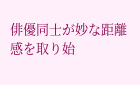俳優同士が妙な距離感を取り始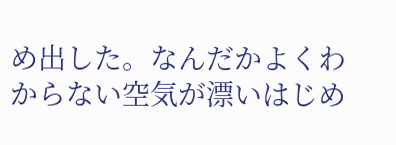め出した。なんだかよくわからない空気が漂いはじめ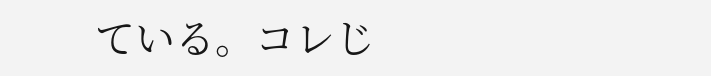ている。コレじ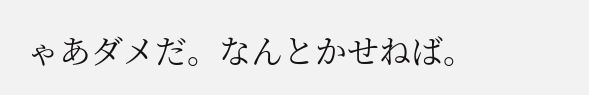ゃあダメだ。なんとかせねば。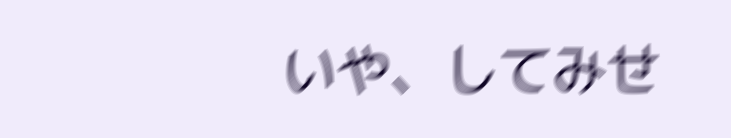いや、してみせ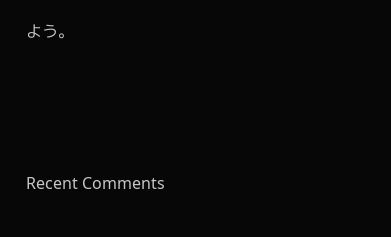よう。




Recent Comments